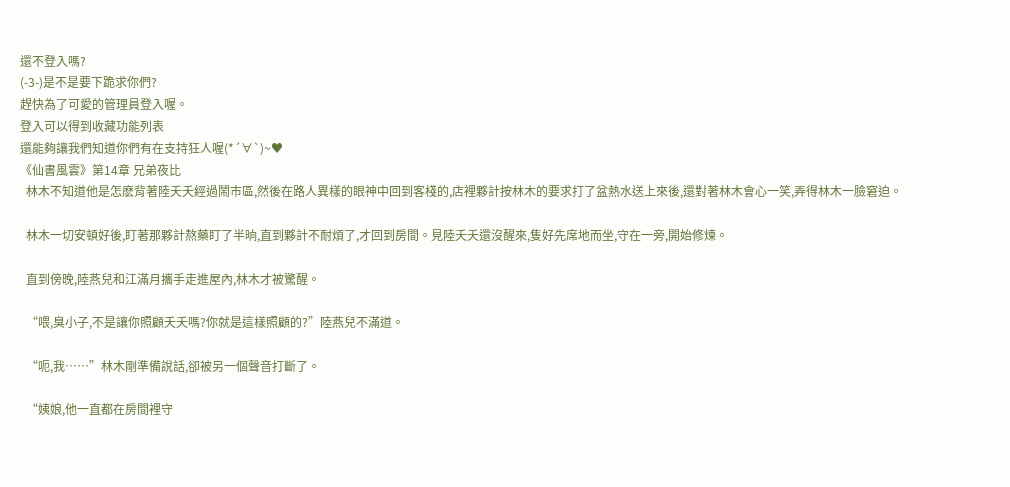還不登入嗎?
(-3-)是不是要下跪求你們?
趕快為了可愛的管理員登入喔。
登入可以得到收藏功能列表
還能夠讓我們知道你們有在支持狂人喔(*´∀`)~♥
《仙書風雲》第14章 兄弟夜比
  林木不知道他是怎麽背著陸夭夭經過鬧市區,然後在路人異樣的眼神中回到客棧的,店裡夥計按林木的要求打了盆熱水送上來後,還對著林木會心一笑,弄得林木一臉窘迫。

  林木一切安頓好後,盯著那夥計熬藥盯了半晌,直到夥計不耐煩了,才回到房間。見陸夭夭還沒醒來,隻好先席地而坐,守在一旁,開始修煉。

  直到傍晚,陸燕兒和江滿月攜手走進屋內,林木才被驚醒。

  “喂,臭小子,不是讓你照顧夭夭嗎?你就是這樣照顧的?”陸燕兒不滿道。

  “呃,我……”林木剛準備說話,卻被另一個聲音打斷了。

  “姨娘,他一直都在房間裡守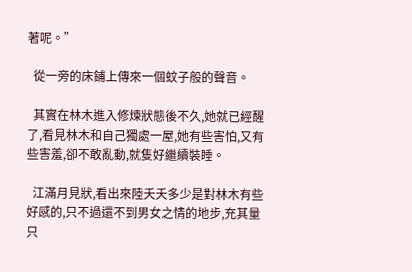著呢。”

  從一旁的床鋪上傳來一個蚊子般的聲音。

  其實在林木進入修煉狀態後不久,她就已經醒了,看見林木和自己獨處一屋,她有些害怕,又有些害羞,卻不敢亂動,就隻好繼續裝睡。

  江滿月見狀,看出來陸夭夭多少是對林木有些好感的,只不過還不到男女之情的地步,充其量只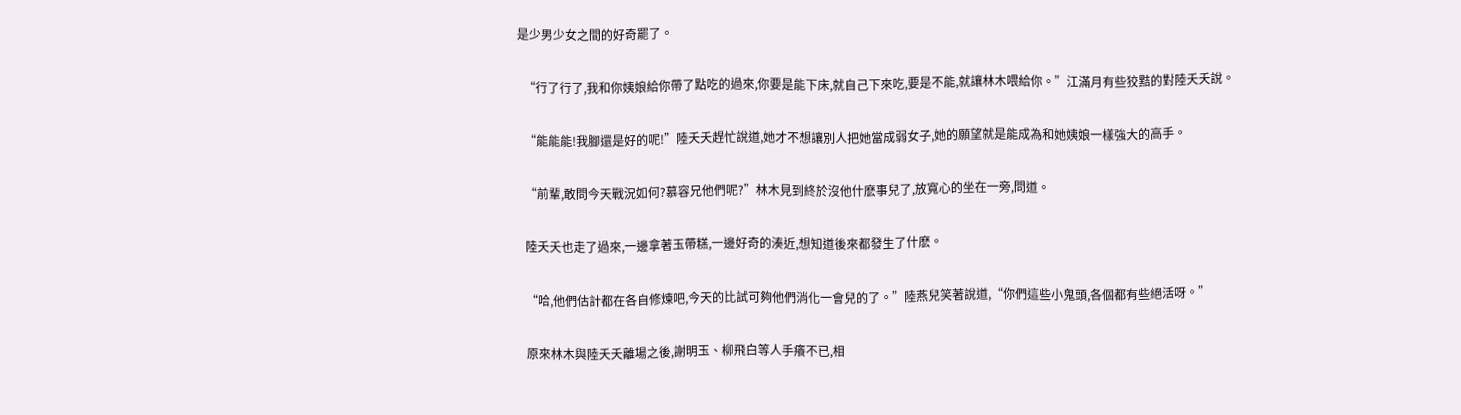是少男少女之間的好奇罷了。

  “行了行了,我和你姨娘給你帶了點吃的過來,你要是能下床,就自己下來吃,要是不能,就讓林木喂給你。”江滿月有些狡黠的對陸夭夭說。

  “能能能!我腳還是好的呢!”陸夭夭趕忙說道,她才不想讓別人把她當成弱女子,她的願望就是能成為和她姨娘一樣強大的高手。

  “前輩,敢問今天戰況如何?慕容兄他們呢?”林木見到終於沒他什麽事兒了,放寬心的坐在一旁,問道。

  陸夭夭也走了過來,一邊拿著玉帶糕,一邊好奇的湊近,想知道後來都發生了什麽。

  “哈,他們估計都在各自修煉吧,今天的比試可夠他們消化一會兒的了。”陸燕兒笑著說道,“你們這些小鬼頭,各個都有些絕活呀。”

  原來林木與陸夭夭離場之後,謝明玉、柳飛白等人手癢不已,相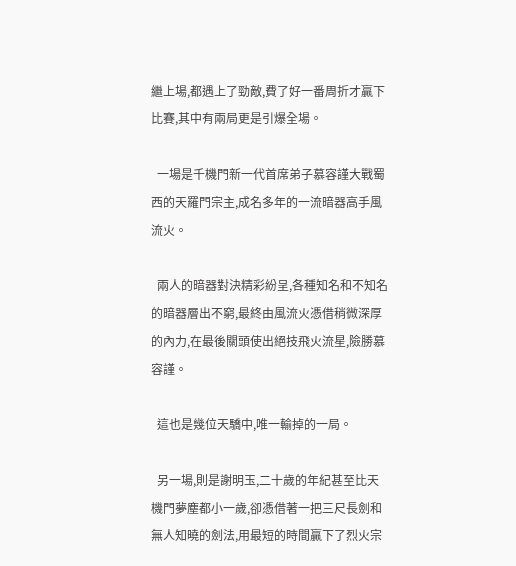繼上場,都遇上了勁敵,費了好一番周折才贏下比賽,其中有兩局更是引爆全場。

  一場是千機門新一代首席弟子慕容謹大戰蜀西的天羅門宗主,成名多年的一流暗器高手風流火。

  兩人的暗器對決精彩紛呈,各種知名和不知名的暗器層出不窮,最終由風流火憑借稍微深厚的內力,在最後關頭使出絕技飛火流星,險勝慕容謹。

  這也是幾位天驕中,唯一輸掉的一局。

  另一場,則是謝明玉,二十歲的年紀甚至比天機門夢塵都小一歲,卻憑借著一把三尺長劍和無人知曉的劍法,用最短的時間贏下了烈火宗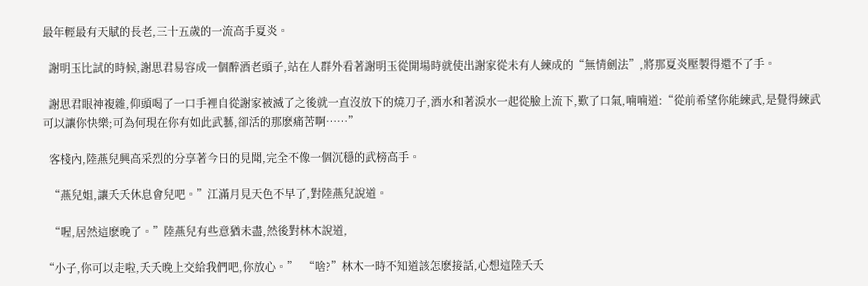最年輕最有天賦的長老,三十五歲的一流高手夏炎。

  謝明玉比試的時候,謝思君易容成一個醉酒老頭子,站在人群外看著謝明玉從開場時就使出謝家從未有人練成的“無情劍法”,將那夏炎壓製得還不了手。

  謝思君眼神複雜,仰頭喝了一口手裡自從謝家被滅了之後就一直沒放下的燒刀子,酒水和著淚水一起從臉上流下,歎了口氣,喃喃道:“從前希望你能練武,是覺得練武可以讓你快樂;可為何現在你有如此武藝,卻活的那麽痛苦啊……”

  客棧內,陸燕兒興高采烈的分享著今日的見聞,完全不像一個沉穩的武榜高手。

  “燕兒姐,讓夭夭休息會兒吧。”江滿月見天色不早了,對陸燕兒說道。

  “喔,居然這麽晚了。”陸燕兒有些意猶未盡,然後對林木說道,

“小子,你可以走啦,夭夭晚上交給我們吧,你放心。”  “啥?”林木一時不知道該怎麽接話,心想這陸夭夭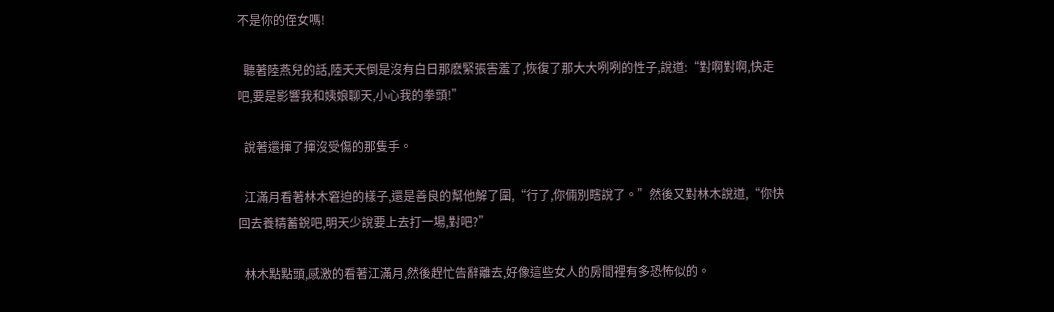不是你的侄女嗎!

  聽著陸燕兒的話,陸夭夭倒是沒有白日那麽緊張害羞了,恢復了那大大咧咧的性子,說道:“對啊對啊,快走吧,要是影響我和姨娘聊天,小心我的拳頭!”

  說著還揮了揮沒受傷的那隻手。

  江滿月看著林木窘迫的樣子,還是善良的幫他解了圍,“行了,你倆別瞎說了。”然後又對林木說道,“你快回去養精蓄銳吧,明天少說要上去打一場,對吧?”

  林木點點頭,感激的看著江滿月,然後趕忙告辭離去,好像這些女人的房間裡有多恐怖似的。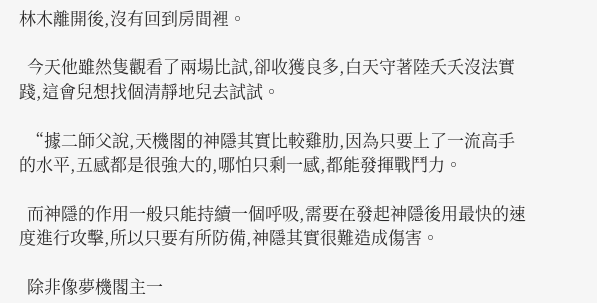林木離開後,沒有回到房間裡。

  今天他雖然隻觀看了兩場比試,卻收獲良多,白天守著陸夭夭沒法實踐,這會兒想找個清靜地兒去試試。

  “據二師父說,天機閣的神隱其實比較雞肋,因為只要上了一流高手的水平,五感都是很強大的,哪怕只剩一感,都能發揮戰鬥力。

  而神隱的作用一般只能持續一個呼吸,需要在發起神隱後用最快的速度進行攻擊,所以只要有所防備,神隱其實很難造成傷害。

  除非像夢機閣主一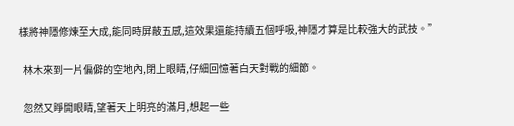樣將神隱修煉至大成,能同時屏蔽五感,這效果還能持續五個呼吸,神隱才算是比較強大的武技。”

  林木來到一片偏僻的空地內,閉上眼睛,仔細回憶著白天對戰的細節。

  忽然又睜開眼睛,望著天上明亮的滿月,想起一些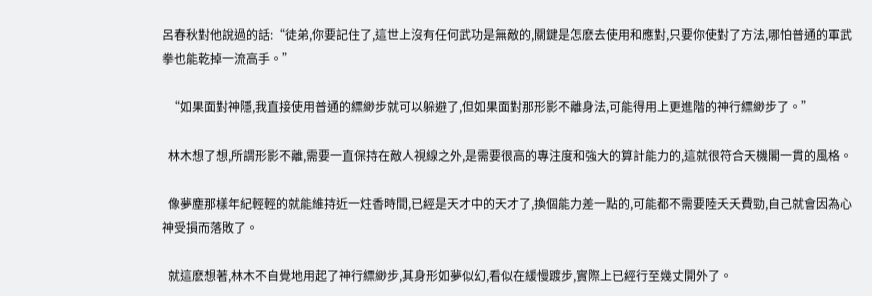呂春秋對他說過的話:“徒弟,你要記住了,這世上沒有任何武功是無敵的,關鍵是怎麽去使用和應對,只要你使對了方法,哪怕普通的軍武拳也能乾掉一流高手。”

  “如果面對神隱,我直接使用普通的縹緲步就可以躲避了,但如果面對那形影不離身法,可能得用上更進階的神行縹緲步了。”

  林木想了想,所謂形影不離,需要一直保持在敵人視線之外,是需要很高的專注度和強大的算計能力的,這就很符合天機閣一貫的風格。

  像夢塵那樣年紀輕輕的就能維持近一炷香時間,已經是天才中的天才了,換個能力差一點的,可能都不需要陸夭夭費勁,自己就會因為心神受損而落敗了。

  就這麽想著,林木不自覺地用起了神行縹緲步,其身形如夢似幻,看似在緩慢踱步,實際上已經行至幾丈開外了。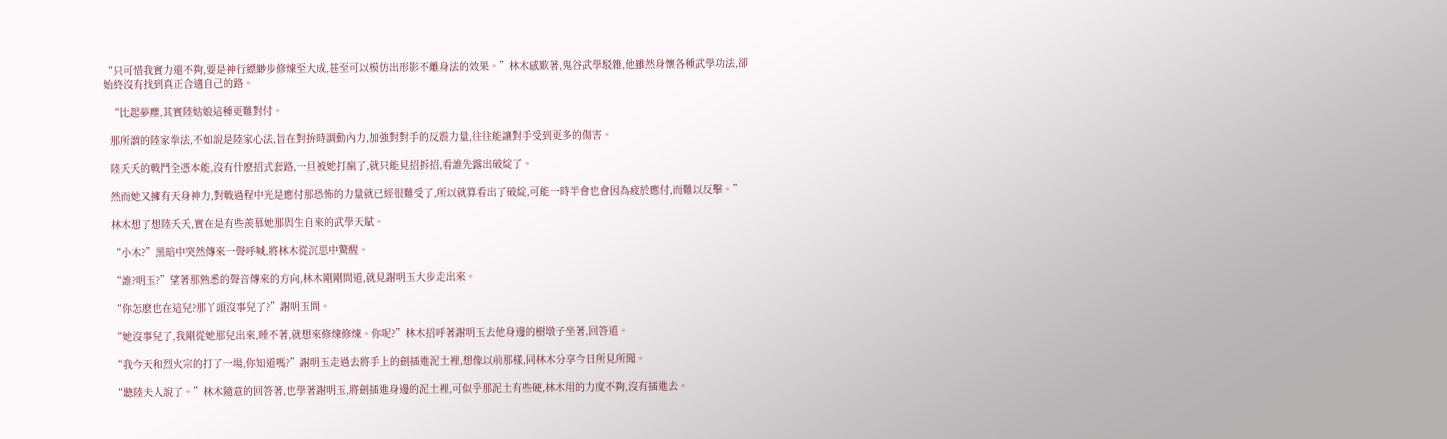“只可惜我實力還不夠,要是神行縹緲步修煉至大成,甚至可以模仿出形影不離身法的效果。”林木感歎著,鬼谷武學駁雜,他雖然身懷各種武學功法,卻始終沒有找到真正合適自己的路。

  “比起夢塵,其實陸姑娘這種更難對付。

  那所謂的陸家拳法,不如說是陸家心法,旨在對拚時調動內力,加強對對手的反震力量,往往能讓對手受到更多的傷害。

  陸夭夭的戰鬥全憑本能,沒有什麽招式套路,一旦被她打瘋了,就只能見招拆招,看誰先露出破綻了。

  然而她又擁有天身神力,對戰過程中光是應付那恐怖的力量就已經很難受了,所以就算看出了破綻,可能一時半會也會因為疲於應付,而難以反擊。”

  林木想了想陸夭夭,實在是有些羨慕她那與生自來的武學天賦。

  “小木?”黑暗中突然傳來一聲呼喊,將林木從沉思中驚醒。

  “誰?明玉?”望著那熟悉的聲音傳來的方向,林木剛剛問道,就見謝明玉大步走出來。

  “你怎麽也在這兒?那丫頭沒事兒了?”謝明玉問。

  “她沒事兒了,我剛從她那兒出來,睡不著,就想來修煉修煉。你呢?”林木招呼著謝明玉去他身邊的樹墩子坐著,回答道。

  “我今天和烈火宗的打了一場,你知道嗎?”謝明玉走過去將手上的劍插進泥土裡,想像以前那樣,同林木分享今日所見所聞。

  “聽陸夫人說了。”林木隨意的回答著,也學著謝明玉,將劍插進身邊的泥土裡,可似乎那泥土有些硬,林木用的力度不夠,沒有插進去。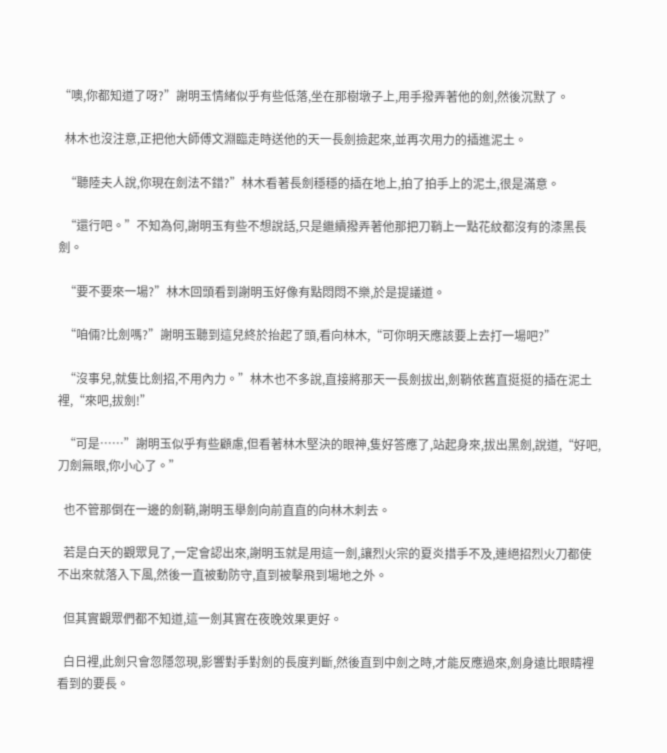“噢,你都知道了呀?”謝明玉情緒似乎有些低落,坐在那樹墩子上,用手撥弄著他的劍,然後沉默了。

  林木也沒注意,正把他大師傅文淵臨走時送他的天一長劍撿起來,並再次用力的插進泥土。

  “聽陸夫人說,你現在劍法不錯?”林木看著長劍穩穩的插在地上,拍了拍手上的泥土,很是滿意。

  “還行吧。”不知為何,謝明玉有些不想說話,只是繼續撥弄著他那把刀鞘上一點花紋都沒有的漆黑長劍。

  “要不要來一場?”林木回頭看到謝明玉好像有點悶悶不樂,於是提議道。

  “咱倆?比劍嗎?”謝明玉聽到這兒終於抬起了頭,看向林木,“可你明天應該要上去打一場吧?”

  “沒事兒,就隻比劍招,不用內力。”林木也不多說,直接將那天一長劍拔出,劍鞘依舊直挺挺的插在泥土裡,“來吧,拔劍!”

  “可是……”謝明玉似乎有些顧慮,但看著林木堅決的眼神,隻好答應了,站起身來,拔出黑劍,說道,“好吧,刀劍無眼,你小心了。”

  也不管那倒在一邊的劍鞘,謝明玉舉劍向前直直的向林木刺去。

  若是白天的觀眾見了,一定會認出來,謝明玉就是用這一劍,讓烈火宗的夏炎措手不及,連絕招烈火刀都使不出來就落入下風,然後一直被動防守,直到被擊飛到場地之外。

  但其實觀眾們都不知道,這一劍其實在夜晚效果更好。

  白日裡,此劍只會忽隱忽現,影響對手對劍的長度判斷,然後直到中劍之時,才能反應過來,劍身遠比眼睛裡看到的要長。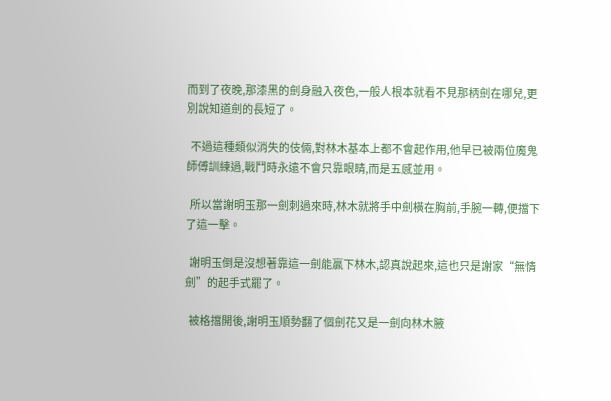而到了夜晚,那漆黑的劍身融入夜色,一般人根本就看不見那柄劍在哪兒,更別說知道劍的長短了。

  不過這種類似消失的伎倆,對林木基本上都不會起作用,他早已被兩位魔鬼師傅訓練過,戰鬥時永遠不會只靠眼睛,而是五感並用。

  所以當謝明玉那一劍刺過來時,林木就將手中劍橫在胸前,手腕一轉,便擋下了這一擊。

  謝明玉倒是沒想著靠這一劍能贏下林木,認真說起來,這也只是謝家“無情劍”的起手式罷了。

  被格擋開後,謝明玉順勢翻了個劍花又是一劍向林木腋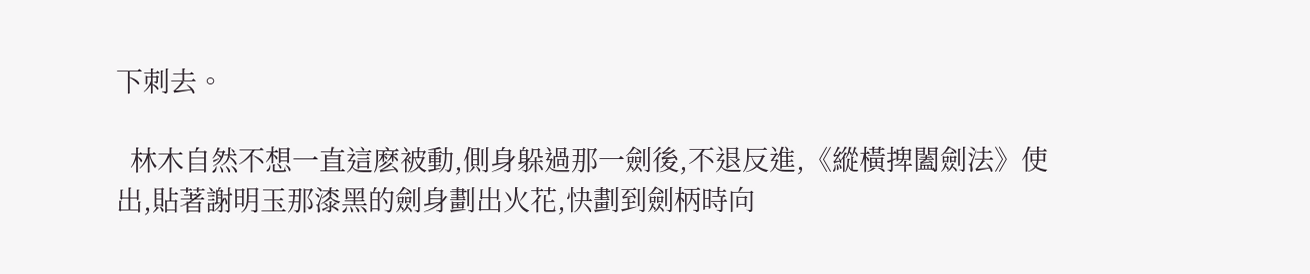下刺去。

  林木自然不想一直這麽被動,側身躲過那一劍後,不退反進,《縱橫捭闔劍法》使出,貼著謝明玉那漆黑的劍身劃出火花,快劃到劍柄時向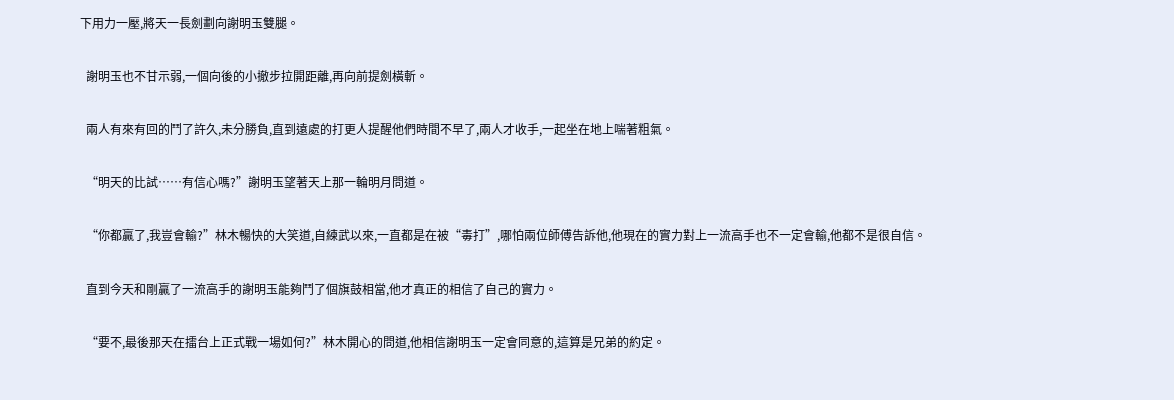下用力一壓,將天一長劍劃向謝明玉雙腿。

  謝明玉也不甘示弱,一個向後的小撤步拉開距離,再向前提劍橫斬。

  兩人有來有回的鬥了許久,未分勝負,直到遠處的打更人提醒他們時間不早了,兩人才收手,一起坐在地上喘著粗氣。

  “明天的比試……有信心嗎?”謝明玉望著天上那一輪明月問道。

  “你都贏了,我豈會輸?”林木暢快的大笑道,自練武以來,一直都是在被“毒打”,哪怕兩位師傅告訴他,他現在的實力對上一流高手也不一定會輸,他都不是很自信。

  直到今天和剛贏了一流高手的謝明玉能夠鬥了個旗鼓相當,他才真正的相信了自己的實力。

  “要不,最後那天在擂台上正式戰一場如何?”林木開心的問道,他相信謝明玉一定會同意的,這算是兄弟的約定。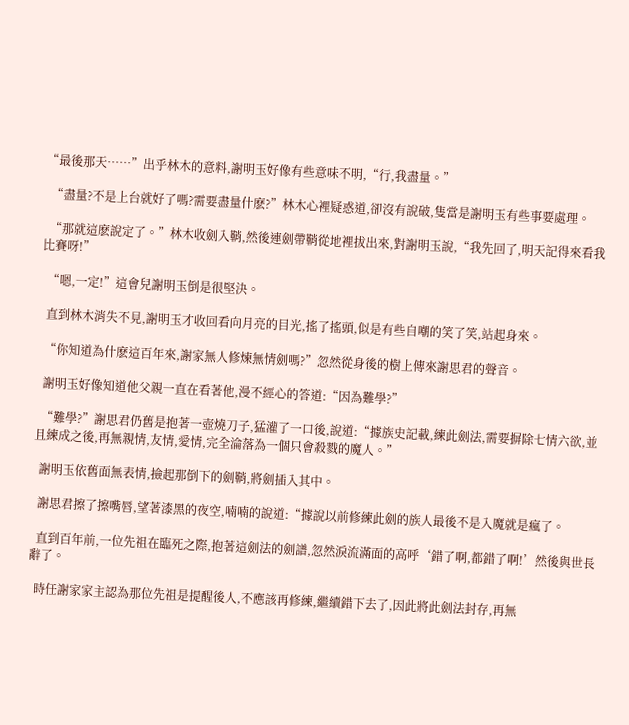“最後那天……”出乎林木的意料,謝明玉好像有些意味不明,“行,我盡量。”

  “盡量?不是上台就好了嗎?需要盡量什麽?”林木心裡疑惑道,卻沒有說破,隻當是謝明玉有些事要處理。

  “那就這麽說定了。”林木收劍入鞘,然後連劍帶鞘從地裡拔出來,對謝明玉說,“我先回了,明天記得來看我比賽呀!”

  “嗯,一定!”這會兒謝明玉倒是很堅決。

  直到林木消失不見,謝明玉才收回看向月亮的目光,搖了搖頭,似是有些自嘲的笑了笑,站起身來。

  “你知道為什麽這百年來,謝家無人修煉無情劍嗎?”忽然從身後的樹上傳來謝思君的聲音。

  謝明玉好像知道他父親一直在看著他,漫不經心的答道:“因為難學?”

  “難學?”謝思君仍舊是抱著一壺燒刀子,猛灌了一口後,說道:“據族史記載,練此劍法,需要摒除七情六欲,並且練成之後,再無親情,友情,愛情,完全淪落為一個只會殺戮的魔人。”

  謝明玉依舊面無表情,撿起那倒下的劍鞘,將劍插入其中。

  謝思君擦了擦嘴唇,望著漆黑的夜空,喃喃的說道:“據說以前修練此劍的族人最後不是入魔就是瘋了。

  直到百年前,一位先祖在臨死之際,抱著這劍法的劍譜,忽然淚流滿面的高呼‘錯了啊,都錯了啊!’然後與世長辭了。

  時任謝家家主認為那位先祖是提醒後人,不應該再修練,繼續錯下去了,因此將此劍法封存,再無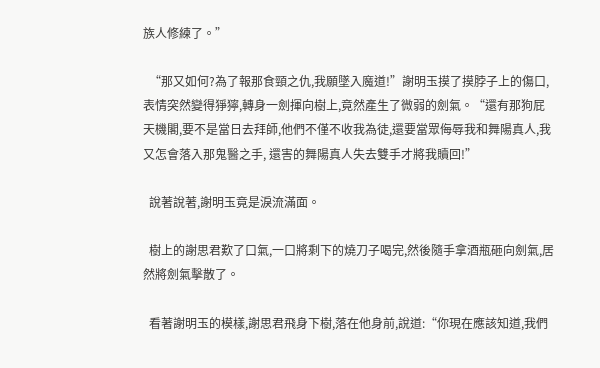族人修練了。”

  “那又如何?為了報那食頸之仇,我願墜入魔道!”謝明玉摸了摸脖子上的傷口,表情突然變得猙獰,轉身一劍揮向樹上,竟然產生了微弱的劍氣。“還有那狗屁天機閣,要不是當日去拜師,他們不僅不收我為徒,還要當眾侮辱我和舞陽真人,我又怎會落入那鬼醫之手, 還害的舞陽真人失去雙手才將我贖回!”

  說著說著,謝明玉竟是淚流滿面。

  樹上的謝思君歎了口氣,一口將剩下的燒刀子喝完,然後隨手拿酒瓶砸向劍氣,居然將劍氣擊散了。

  看著謝明玉的模樣,謝思君飛身下樹,落在他身前,說道:“你現在應該知道,我們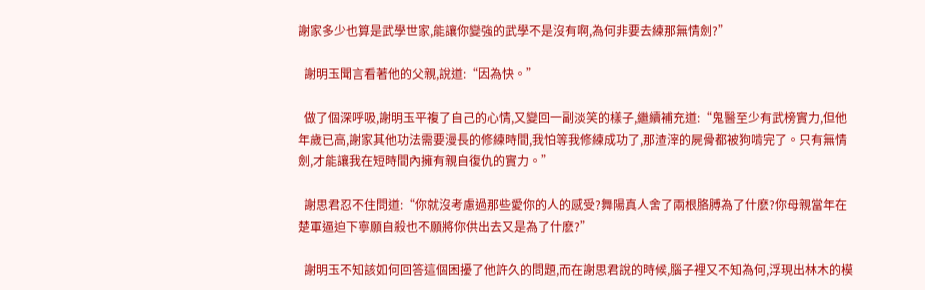謝家多少也算是武學世家,能讓你變強的武學不是沒有啊,為何非要去練那無情劍?”

  謝明玉聞言看著他的父親,說道:“因為快。”

  做了個深呼吸,謝明玉平複了自己的心情,又變回一副淡笑的樣子,繼續補充道:“鬼醫至少有武榜實力,但他年歲已高,謝家其他功法需要漫長的修練時間,我怕等我修練成功了,那渣滓的屍骨都被狗啃完了。只有無情劍,才能讓我在短時間內擁有親自復仇的實力。”

  謝思君忍不住問道:“你就沒考慮過那些愛你的人的感受?舞陽真人舍了兩根胳膊為了什麽?你母親當年在楚軍逼迫下寧願自殺也不願將你供出去又是為了什麽?”

  謝明玉不知該如何回答這個困擾了他許久的問題,而在謝思君說的時候,腦子裡又不知為何,浮現出林木的模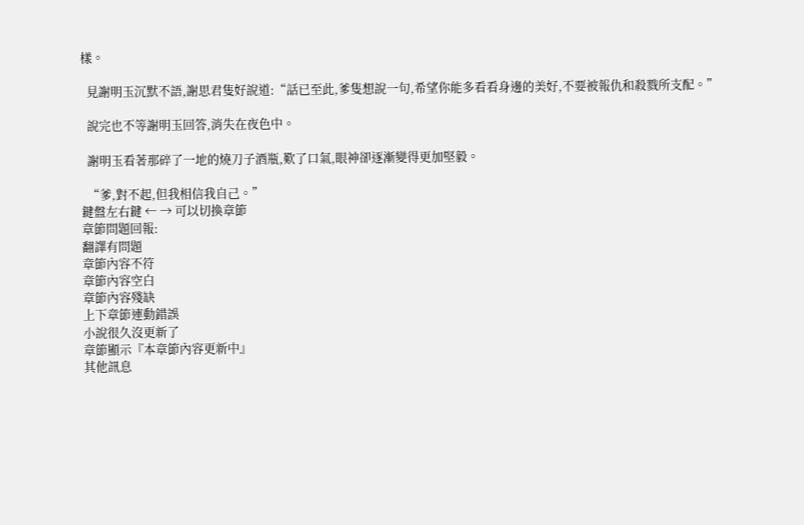樣。

  見謝明玉沉默不語,謝思君隻好說道:“話已至此,爹隻想說一句,希望你能多看看身邊的美好,不要被報仇和殺戮所支配。”

  說完也不等謝明玉回答,消失在夜色中。

  謝明玉看著那碎了一地的燒刀子酒瓶,歎了口氣,眼神卻逐漸變得更加堅毅。

  “爹,對不起,但我相信我自己。”
鍵盤左右鍵 ← → 可以切換章節
章節問題回報:
翻譯有問題
章節內容不符
章節內容空白
章節內容殘缺
上下章節連動錯誤
小說很久沒更新了
章節顯示『本章節內容更新中』
其他訊息